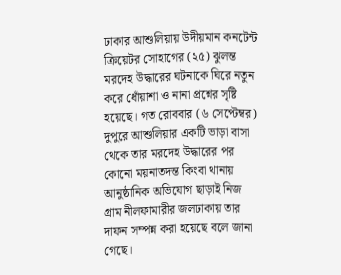ঢাকার আশুলিয়ায় উদীয়মান কনটেন্ট ক্রিয়েটর সোহাগের (২৫) ঝুলন্ত মরদেহ উদ্ধারের ঘটনাকে ঘিরে নতুন করে ধোঁয়াশা ও নানা প্রশ্নের সৃষ্টি হয়েছে। গত রোববার (৬ সেপ্টেম্বর) দুপুরে আশুলিয়ার একটি ভাড়া বাসা থেকে তার মরদেহ উদ্ধারের পর কোনো ময়নাতদন্ত কিংবা থানায় আনুষ্ঠানিক অভিযোগ ছাড়াই নিজ গ্রাম নীলফামারীর জলঢাকায় তার দাফন সম্পন্ন করা হয়েছে বলে জানা গেছে।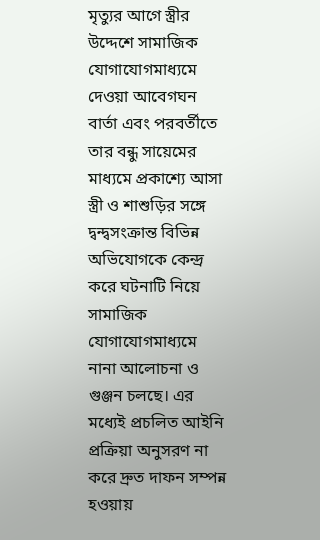মৃত্যুর আগে স্ত্রীর উদ্দেশে সামাজিক যোগাযোগমাধ্যমে দেওয়া আবেগঘন বার্তা এবং পরবর্তীতে তার বন্ধু সায়েমের মাধ্যমে প্রকাশ্যে আসা স্ত্রী ও শাশুড়ির সঙ্গে দ্বন্দ্বসংক্রান্ত বিভিন্ন অভিযোগকে কেন্দ্র করে ঘটনাটি নিয়ে সামাজিক যোগাযোগমাধ্যমে নানা আলোচনা ও গুঞ্জন চলছে। এর মধ্যেই প্রচলিত আইনি প্রক্রিয়া অনুসরণ না করে দ্রুত দাফন সম্পন্ন হওয়ায়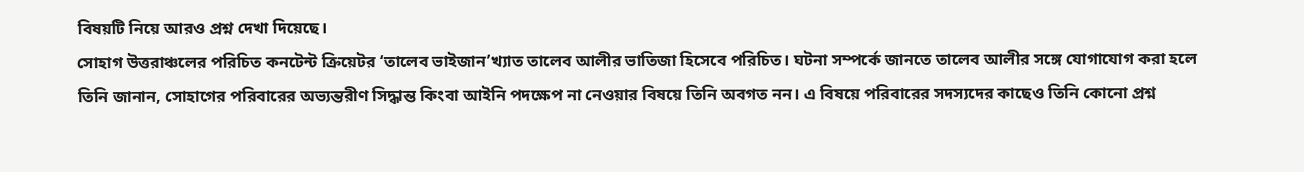বিষয়টি নিয়ে আরও প্রশ্ন দেখা দিয়েছে।
সোহাগ উত্তরাঞ্চলের পরিচিত কনটেন্ট ক্রিয়েটর ‘তালেব ভাইজান’খ্যাত তালেব আলীর ভাতিজা হিসেবে পরিচিত। ঘটনা সম্পর্কে জানতে তালেব আলীর সঙ্গে যোগাযোগ করা হলে তিনি জানান, সোহাগের পরিবারের অভ্যন্তরীণ সিদ্ধান্ত কিংবা আইনি পদক্ষেপ না নেওয়ার বিষয়ে তিনি অবগত নন। এ বিষয়ে পরিবারের সদস্যদের কাছেও তিনি কোনো প্রশ্ন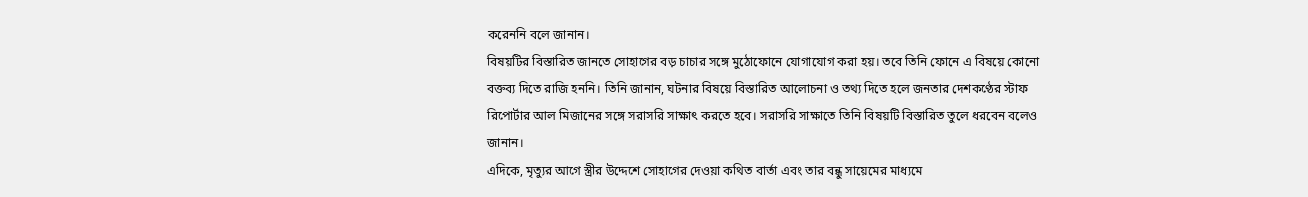করেননি বলে জানান।
বিষয়টির বিস্তারিত জানতে সোহাগের বড় চাচার সঙ্গে মুঠোফোনে যোগাযোগ করা হয়। তবে তিনি ফোনে এ বিষয়ে কোনো বক্তব্য দিতে রাজি হননি। তিনি জানান, ঘটনার বিষয়ে বিস্তারিত আলোচনা ও তথ্য দিতে হলে জনতার দেশকণ্ঠের স্টাফ রিপোর্টার আল মিজানের সঙ্গে সরাসরি সাক্ষাৎ করতে হবে। সরাসরি সাক্ষাতে তিনি বিষয়টি বিস্তারিত তুলে ধরবেন বলেও জানান।
এদিকে, মৃত্যুর আগে স্ত্রীর উদ্দেশে সোহাগের দেওয়া কথিত বার্তা এবং তার বন্ধু সায়েমের মাধ্যমে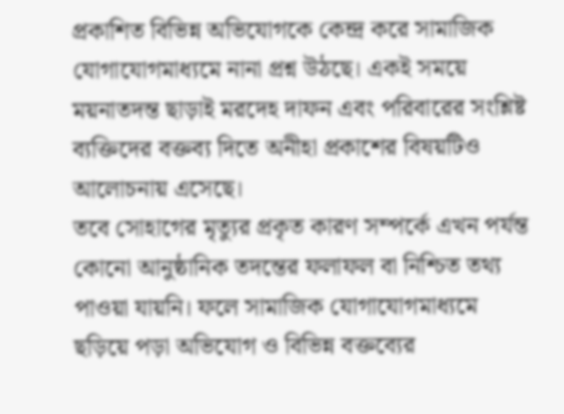প্রকাশিত বিভিন্ন অভিযোগকে কেন্দ্র করে সামাজিক যোগাযোগমাধ্যমে নানা প্রশ্ন উঠছে। একই সময়ে ময়নাতদন্ত ছাড়াই মরদেহ দাফন এবং পরিবারের সংশ্লিষ্ট ব্যক্তিদের বক্তব্য দিতে অনীহা প্রকাশের বিষয়টিও আলোচনায় এসেছে।
তবে সোহাগের মৃত্যুর প্রকৃত কারণ সম্পর্কে এখন পর্যন্ত কোনো আনুষ্ঠানিক তদন্তের ফলাফল বা নিশ্চিত তথ্য পাওয়া যায়নি। ফলে সামাজিক যোগাযোগমাধ্যমে ছড়িয়ে পড়া অভিযোগ ও বিভিন্ন বক্তব্যের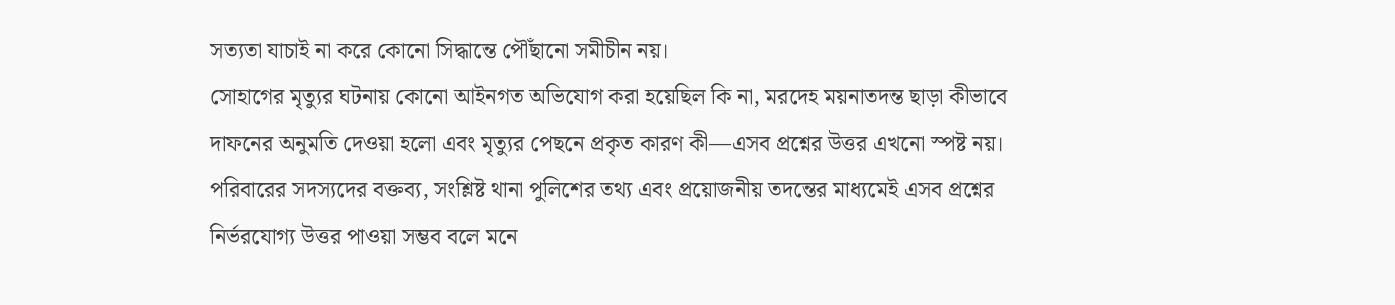সত্যতা যাচাই না করে কোনো সিদ্ধান্তে পৌঁছানো সমীচীন নয়।
সোহাগের মৃত্যুর ঘটনায় কোনো আইনগত অভিযোগ করা হয়েছিল কি না, মরদেহ ময়নাতদন্ত ছাড়া কীভাবে দাফনের অনুমতি দেওয়া হলো এবং মৃত্যুর পেছনে প্রকৃত কারণ কী—এসব প্রশ্নের উত্তর এখনো স্পষ্ট নয়। পরিবারের সদস্যদের বক্তব্য, সংশ্লিষ্ট থানা পুলিশের তথ্য এবং প্রয়োজনীয় তদন্তের মাধ্যমেই এসব প্রশ্নের নির্ভরযোগ্য উত্তর পাওয়া সম্ভব বলে মনে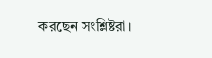করছেন সংশ্লিষ্টরা।